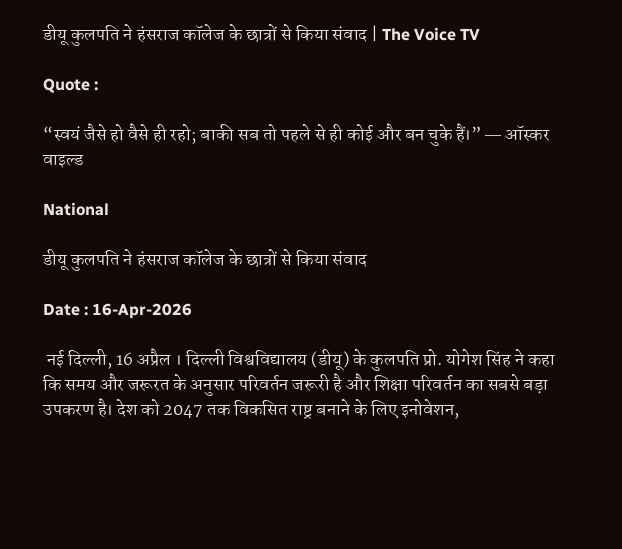डीयू कुलपति ने हंसराज कॉलेज के छात्रों से किया संवाद | The Voice TV

Quote :

“स्वयं जैसे हो वैसे ही रहो; बाकी सब तो पहले से ही कोई और बन चुके हैं।” ― ऑस्कर वाइल्ड

National

डीयू कुलपति ने हंसराज कॉलेज के छात्रों से किया संवाद

Date : 16-Apr-2026

 नई दिल्ली, 16 अप्रैल । दिल्ली विश्वविद्यालय (डीयू) के कुलपति प्रो. योगेश सिंह ने कहा कि समय और जरूरत के अनुसार परिवर्तन जरूरी है और शिक्षा परिवर्तन का सबसे बड़ा उपकरण है। देश को 2047 तक विकसित राष्ट्र बनाने के लिए इनोवेशन,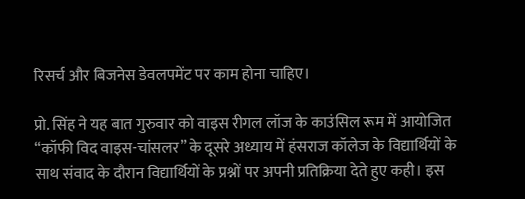रिसर्च और बिजनेस डेवलपमेंट पर काम होना चाहिए।

प्रो. सिंह ने यह बात गुरुवार को वाइस रीगल लॉज के काउंसिल रूम में आयोजित “कॉफी विद वाइस-चांसलर” के दूसरे अध्याय में हंसराज कॉलेज के विद्यार्थियों के साथ संवाद के दौरान विद्यार्थियों के प्रश्नों पर अपनी प्रतिक्रिया देते हुए कही। इस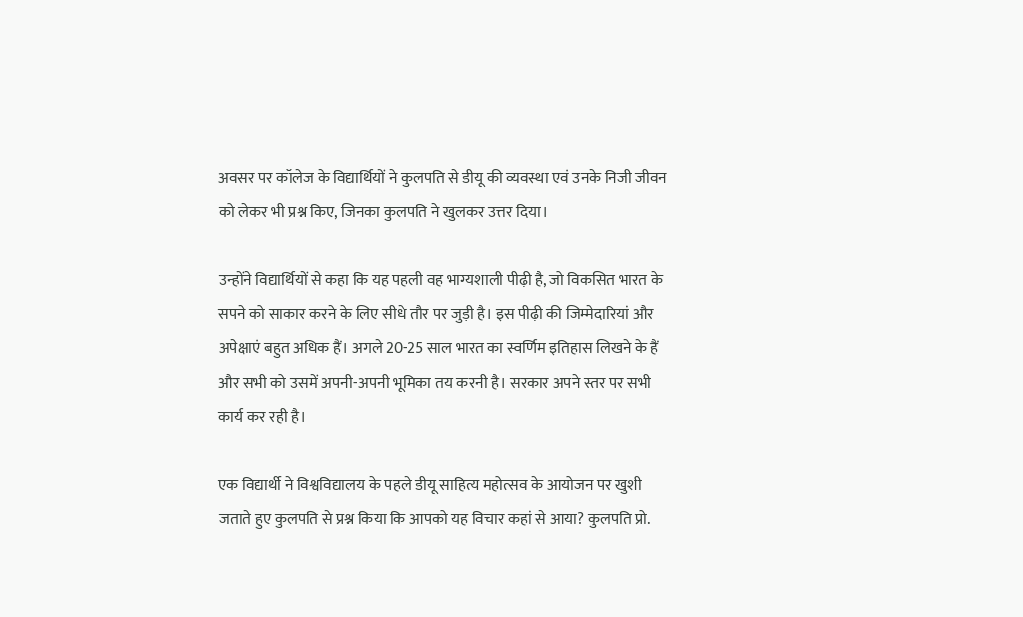अवसर पर कॉलेज के विद्यार्थियों ने कुलपति से डीयू की व्यवस्था एवं उनके निजी जीवन को लेकर भी प्रश्न किए, जिनका कुलपति ने खुलकर उत्तर दिया।

उन्होंने विद्यार्थियों से कहा कि यह पहली वह भाग्यशाली पीढ़ी है, जो विकसित भारत के सपने को साकार करने के लिए सीधे तौर पर जुड़ी है। इस पीढ़ी की जिम्मेदारियां और अपेक्षाएं बहुत अधिक हैं। अगले 20-25 साल भारत का स्वर्णिम इतिहास लिखने के हैं और सभी को उसमें अपनी-अपनी भूमिका तय करनी है। सरकार अपने स्तर पर सभी कार्य कर रही है।

एक विद्यार्थी ने विश्वविद्यालय के पहले डीयू साहित्य महोत्सव के आयोजन पर खुशी जताते हुए कुलपति से प्रश्न किया कि आपको यह विचार कहां से आया? कुलपति प्रो.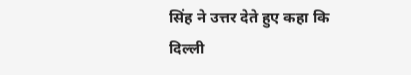सिंह ने उत्तर देते हुए कहा कि दिल्ली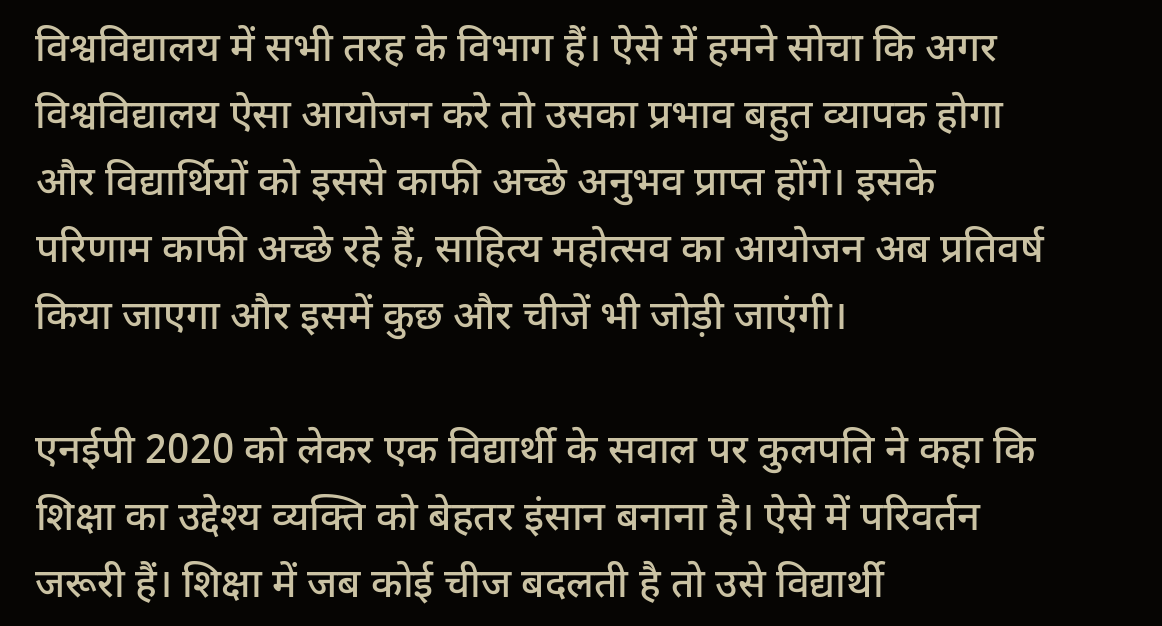विश्वविद्यालय में सभी तरह के विभाग हैं। ऐसे में हमने सोचा कि अगर विश्वविद्यालय ऐसा आयोजन करे तो उसका प्रभाव बहुत व्यापक होगा और विद्यार्थियों को इससे काफी अच्छे अनुभव प्राप्त होंगे। इसके परिणाम काफी अच्छे रहे हैं, साहित्य महोत्सव का आयोजन अब प्रतिवर्ष किया जाएगा और इसमें कुछ और चीजें भी जोड़ी जाएंगी।

एनईपी 2020 को लेकर एक विद्यार्थी के सवाल पर कुलपति ने कहा कि शिक्षा का उद्देश्य व्यक्ति को बेहतर इंसान बनाना है। ऐसे में परिवर्तन जरूरी हैं। शिक्षा में जब कोई चीज बदलती है तो उसे विद्यार्थी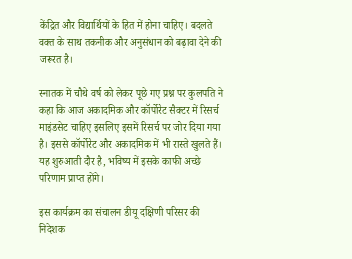केंद्रित और विद्यार्थियों के हित में होना चाहिए। बदलते वक्त के साथ तकनीक और अनुसंधान को बढ़ावा देने की जरूरत है।

स्नातक में चौथे वर्ष को लेकर पूछे गए प्रश्न पर कुलपति ने कहा कि आज अकादमिक और कॉर्पोरेट सैक्टर में रिसर्च माइंडसेट चाहिए इसलिए इसमें रिसर्च पर जोर दिया गया है। इससे कॉर्पोरेट और अकादमिक में भी रास्ते खुलते हैं। यह शुरुआती दौर है, भविष्य में इसके काफी अच्छे परिणाम प्राप्त होंगे।

इस कार्यक्रम का संचालन डीयू दक्षिणी परिसर की निदेशक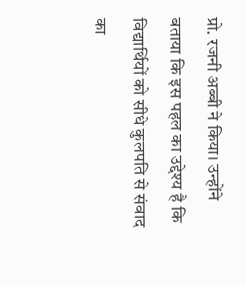प्रो. रजनी अब्बी ने किया। उन्होंने बताया कि इस पहल का उद्देश्य है कि विद्यार्थियों को सीधे कुलपति से संवाद का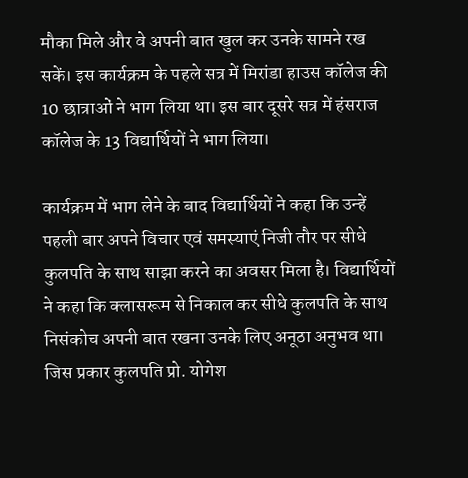मौका मिले और वे अपनी बात खुल कर उनके सामने रख सकें। इस कार्यक्रम के पहले सत्र में मिरांडा हाउस कॉलेज की 10 छात्राओं ने भाग लिया था। इस बार दूसरे सत्र में हंसराज कॉलेज के 13 विद्यार्थियों ने भाग लिया।

कार्यक्रम में भाग लेने के बाद विद्यार्थियों ने कहा कि उन्हें पहली बार अपने विचार एवं समस्याएं निजी तौर पर सीधे कुलपति के साथ साझा करने का अवसर मिला है। विद्यार्थियों ने कहा कि क्लासरूम से निकाल कर सीधे कुलपति के साथ निसंकोच अपनी बात रखना उनके लिए अनूठा अनुभव था। जिस प्रकार कुलपति प्रो. योगेश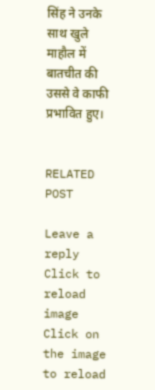सिंह ने उनके साथ खुले माहौल में बातचीत की उससे वे काफी प्रभावित हुए।


RELATED POST

Leave a reply
Click to reload image
Click on the image to reload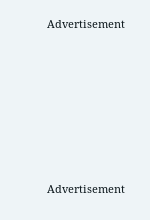Advertisement









Advertisement